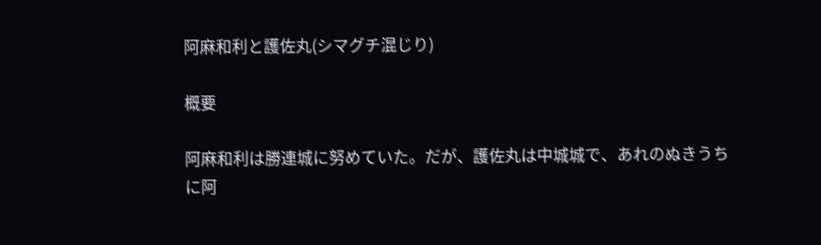阿麻和利と護佐丸(シマグチ混じり)

概要

阿麻和利は勝連城に努めていた。だが、護佐丸は中城城で、あれのぬきうちに阿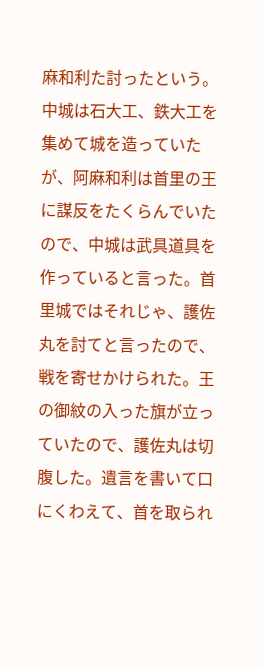麻和利た討ったという。中城は石大工、鉄大工を集めて城を造っていたが、阿麻和利は首里の王に謀反をたくらんでいたので、中城は武具道具を作っていると言った。首里城ではそれじゃ、護佐丸を討てと言ったので、戦を寄せかけられた。王の御紋の入った旗が立っていたので、護佐丸は切腹した。遺言を書いて口にくわえて、首を取られ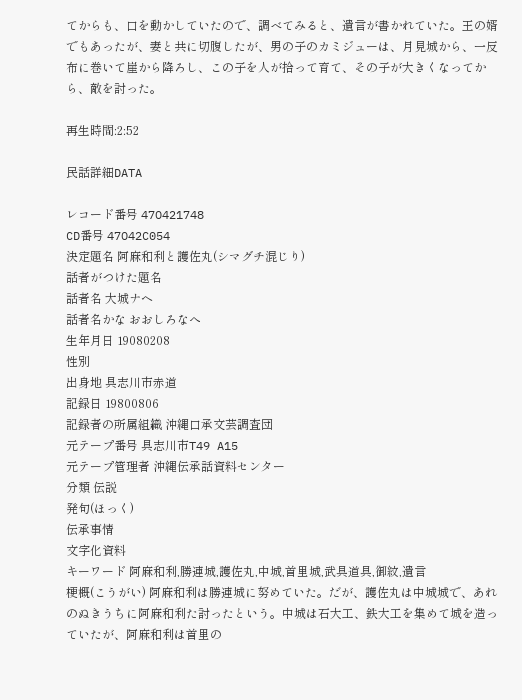てからも、口を動かしていたので、調べてみると、遺言が書かれていた。王の婿でもあったが、妻と共に切腹したが、男の子のカミジューは、月見城から、一反布に巻いて崖から降ろし、この子を人が拾って育て、その子が大きくなってから、敵を討った。

再生時間:2:52

民話詳細DATA

レコード番号 47O421748
CD番号 47O42C054
決定題名 阿麻和利と護佐丸(シマグチ混じり)
話者がつけた題名
話者名 大城ナヘ
話者名かな おおしろなへ
生年月日 19080208
性別
出身地 具志川市赤道
記録日 19800806
記録者の所属組織 沖縄口承文芸調査団
元テープ番号 具志川市T49 A15
元テープ管理者 沖縄伝承話資料センター
分類 伝説
発句(ほっく)
伝承事情
文字化資料
キーワード 阿麻和利,勝連城,護佐丸,中城,首里城,武具道具,御紋,遺言
梗概(こうがい) 阿麻和利は勝連城に努めていた。だが、護佐丸は中城城で、あれのぬきうちに阿麻和利た討ったという。中城は石大工、鉄大工を集めて城を造っていたが、阿麻和利は首里の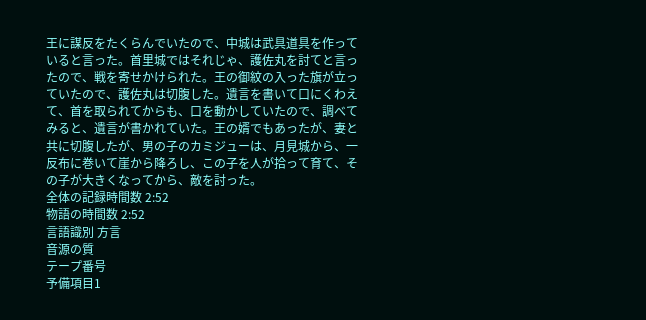王に謀反をたくらんでいたので、中城は武具道具を作っていると言った。首里城ではそれじゃ、護佐丸を討てと言ったので、戦を寄せかけられた。王の御紋の入った旗が立っていたので、護佐丸は切腹した。遺言を書いて口にくわえて、首を取られてからも、口を動かしていたので、調べてみると、遺言が書かれていた。王の婿でもあったが、妻と共に切腹したが、男の子のカミジューは、月見城から、一反布に巻いて崖から降ろし、この子を人が拾って育て、その子が大きくなってから、敵を討った。
全体の記録時間数 2:52
物語の時間数 2:52
言語識別 方言
音源の質
テープ番号
予備項目1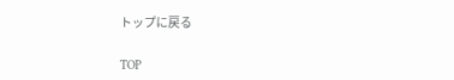トップに戻る

TOP